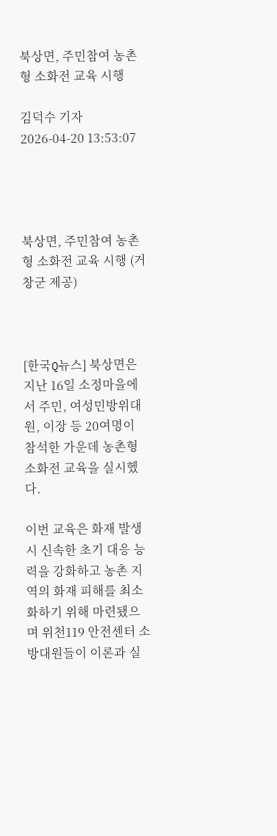북상면, 주민참여 농촌형 소화전 교육 시행

김덕수 기자
2026-04-20 13:53:07




북상면, 주민참여 농촌형 소화전 교육 시행 (거창군 제공)



[한국Q뉴스] 북상면은 지난 16일 소정마을에서 주민, 여성민방위대원, 이장 등 20여명이 참석한 가운데 농촌형 소화전 교육을 실시헸다.

이번 교육은 화재 발생 시 신속한 초기 대응 능력을 강화하고 농촌 지역의 화재 피해를 최소화하기 위해 마련됐으며 위천119 안전센터 소방대원들이 이론과 실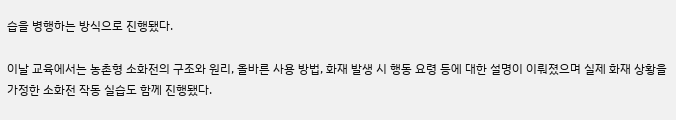습을 병행하는 방식으로 진행됐다.

이날 교육에서는 농촌형 소화전의 구조와 원리, 올바른 사용 방법, 화재 발생 시 행동 요령 등에 대한 설명이 이뤄졌으며 실제 화재 상황을 가정한 소화전 작동 실습도 함께 진행됐다.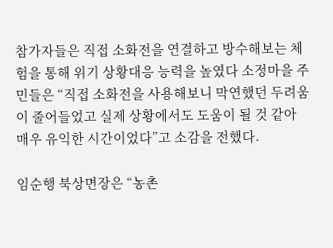참가자들은 직접 소화전을 연결하고 방수해보는 체험을 통해 위기 상황대응 능력을 높였다 소정마을 주민들은 “직접 소화전을 사용해보니 막연했던 두려움이 줄어들었고 실제 상황에서도 도움이 될 것 같아 매우 유익한 시간이었다”고 소감을 전했다.

임순행 북상면장은 “농촌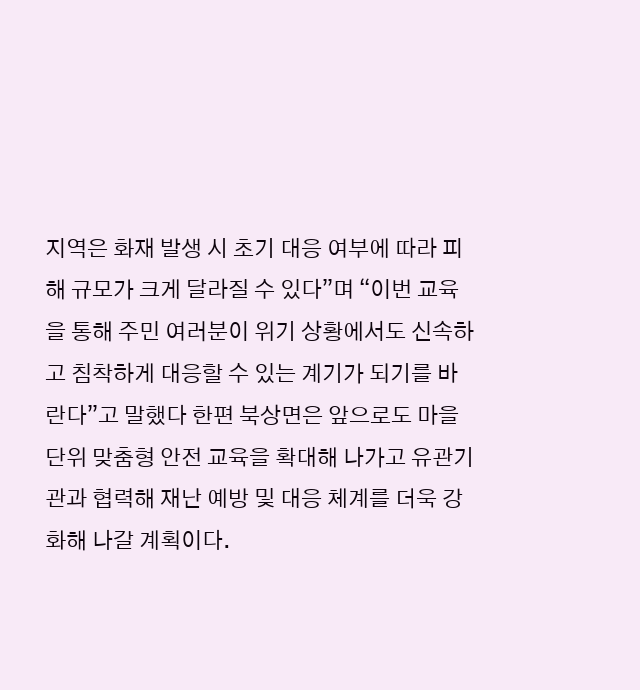지역은 화재 발생 시 초기 대응 여부에 따라 피해 규모가 크게 달라질 수 있다”며 “이번 교육을 통해 주민 여러분이 위기 상황에서도 신속하고 침착하게 대응할 수 있는 계기가 되기를 바란다”고 말했다 한편 북상면은 앞으로도 마을 단위 맞춤형 안전 교육을 확대해 나가고 유관기관과 협력해 재난 예방 및 대응 체계를 더욱 강화해 나갈 계획이다.